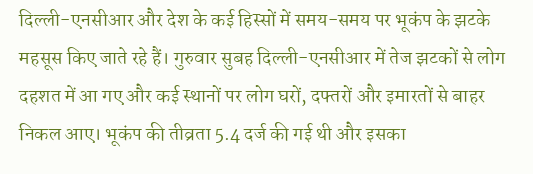दिल्ली-एनसीआर और देश के कई हिस्सों में समय-समय पर भूकंप के झटके महसूस किए जाते रहे हैं। गुरुवार सुबह दिल्ली-एनसीआर में तेज झटकों से लोग दहशत में आ गए और कई स्थानों पर लोग घरों, दफ्तरों और इमारतों से बाहर निकल आए। भूकंप की तीव्रता 5.4 दर्ज की गई थी और इसका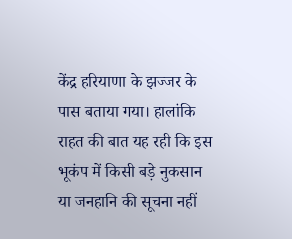केंद्र हरियाणा के झज्जर के पास बताया गया। हालांकि राहत की बात यह रही कि इस भूकंप में किसी बड़े नुकसान या जनहानि की सूचना नहीं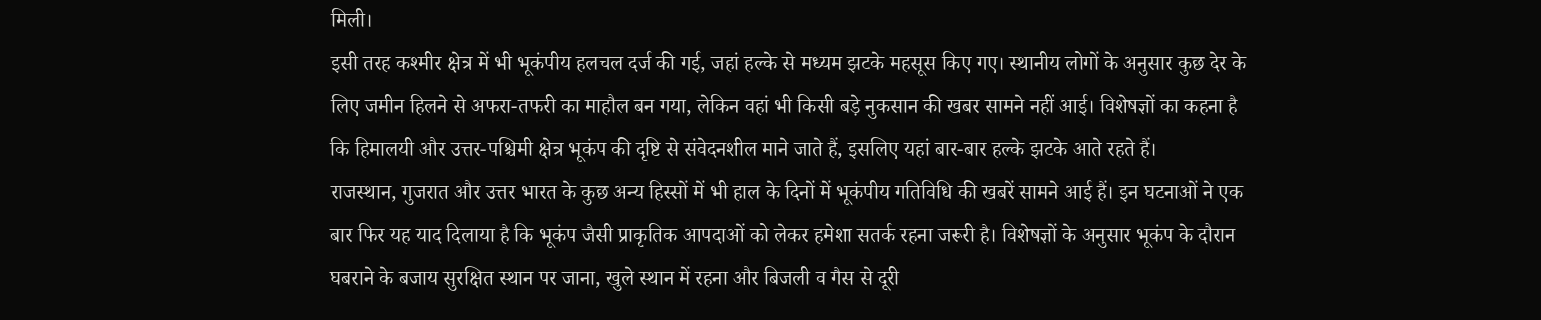मिली।
इसी तरह कश्मीर क्षेत्र में भी भूकंपीय हलचल दर्ज की गई, जहां हल्के से मध्यम झटके महसूस किए गए। स्थानीय लोगों के अनुसार कुछ देर के लिए जमीन हिलने से अफरा-तफरी का माहौल बन गया, लेकिन वहां भी किसी बड़े नुकसान की खबर सामने नहीं आई। विशेषज्ञों का कहना है कि हिमालयी और उत्तर-पश्चिमी क्षेत्र भूकंप की दृष्टि से संवेदनशील माने जाते हैं, इसलिए यहां बार-बार हल्के झटके आते रहते हैं।
राजस्थान, गुजरात और उत्तर भारत के कुछ अन्य हिस्सों में भी हाल के दिनों में भूकंपीय गतिविधि की खबरें सामने आई हैं। इन घटनाओं ने एक बार फिर यह याद दिलाया है कि भूकंप जैसी प्राकृतिक आपदाओं को लेकर हमेशा सतर्क रहना जरूरी है। विशेषज्ञों के अनुसार भूकंप के दौरान घबराने के बजाय सुरक्षित स्थान पर जाना, खुले स्थान में रहना और बिजली व गैस से दूरी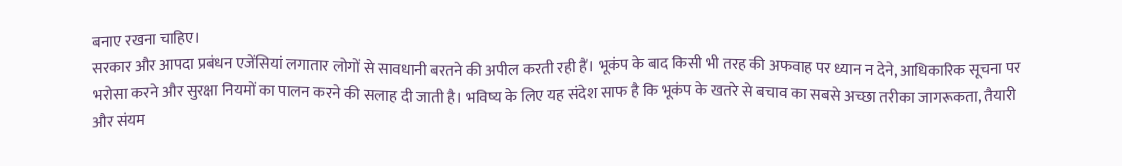बनाए रखना चाहिए।
सरकार और आपदा प्रबंधन एजेंसियां लगातार लोगों से सावधानी बरतने की अपील करती रही हैं। भूकंप के बाद किसी भी तरह की अफवाह पर ध्यान न देने, आधिकारिक सूचना पर भरोसा करने और सुरक्षा नियमों का पालन करने की सलाह दी जाती है। भविष्य के लिए यह संदेश साफ है कि भूकंप के खतरे से बचाव का सबसे अच्छा तरीका जागरूकता, तैयारी और संयम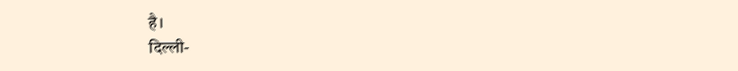है।
दिल्ली-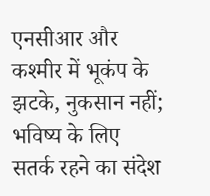एनसीआर और कश्मीर में भूकंप के झटके, नुकसान नहीं; भविष्य के लिए सतर्क रहने का संदेश